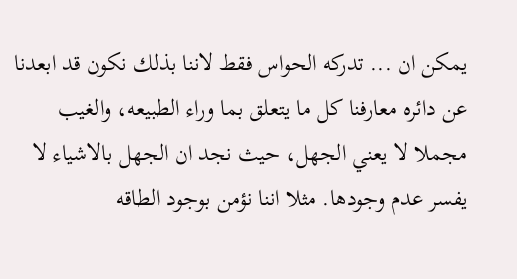يمكن ان ... تدركه الحواس فقط لاننا بذلك نكون قد ابعدنا عن دائره معارفنا كل ما يتعلق بما وراء الطبيعه، والغيب مجملا لا يعني الجهل، حيث نجد ان الجهل بالاشياء لا يفسر عدم وجودها. مثلا اننا نؤمن بوجود الطاقه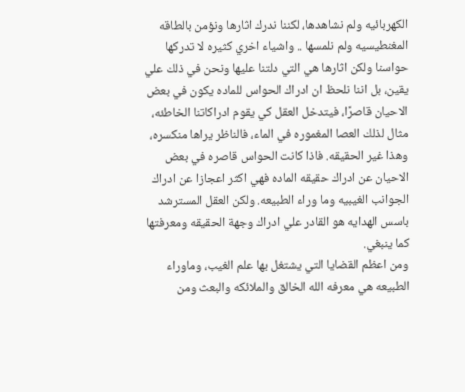الكهربائيه ولم نشاهدها، لكننا ندرك اثارها ونؤمن بالطاقه المغنطيسيه ولم نلمسها .. واشياء اخري كثيره لا تدركها حواسنا ولكن اثارها هي التي دلتنا عليها ونحن في ذلك علي يقين، بل اننا نلحظ ان ادراك الحواس للماده يكون في بعض الاحيان قاصرًا، فيتدخل العقل كي يقوم ادراكاتنا الخاطئه، مثال لذلك العصا المغموره في الماء، فالناظر يراها منكسره، وهذا غير الحقيقه. فاذا كانت الحواس قاصره في بعض الاحيان عن ادراك حقيقه الماده فهي اكثر اعجازا عن ادراك الجوانب الغيبيه وما وراء الطبيعه. ولكن العقل المسترشد باسس الهدايه هو القادر علي ادراك وجهة الحقيقه ومعرفتها كما ينبغي.
ومن اعظم القضايا التي يشتغل بها علم الغيب، وماوراء الطبيعه هي معرفه الله الخالق والملائكه والبعث ومن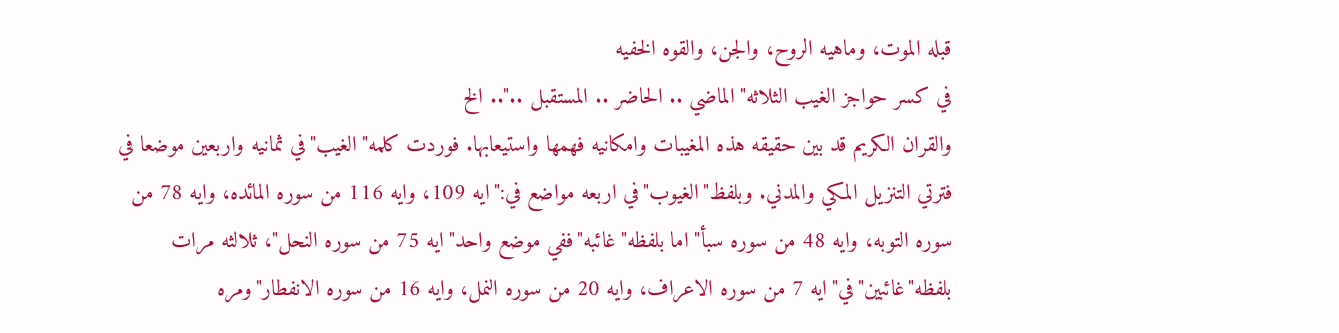قبله الموت، وماهيه الروح، والجن، والقوه الخفيه
في كسر حواجز الغيب الثلاثه"الماضي .. الحاضر .. المستقبل ..".. الخ
والقران الكريم قد بين حقيقه هذه المغيبات وامكانيه فهمها واستيعابها. فوردت كلمه"الغيب"في ثمانيه واربعين موضعا في فترتي التنزيل المكي والمدني. وبلفظ"الغيوب"في اربعه مواضع في:"ايه 109، وايه 116 من سوره المائده، وايه 78 من سوره التوبه، وايه 48 من سوره سبأ"اما بلفظه"غائبه"ففي موضع واحد"ايه 75 من سوره النحل"، ثلالثه مرات بلفظه"غائبين"في"ايه 7 من سوره الاعراف، وايه 20 من سوره النمل، وايه 16 من سوره الانفطار"ومره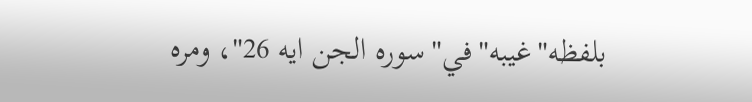بلفظه"غيبه"في"سوره الجن ايه 26"، ومره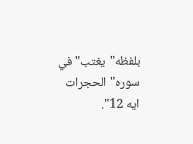بلفظه"يغتب"في سوره"الحجرات ايه 12".